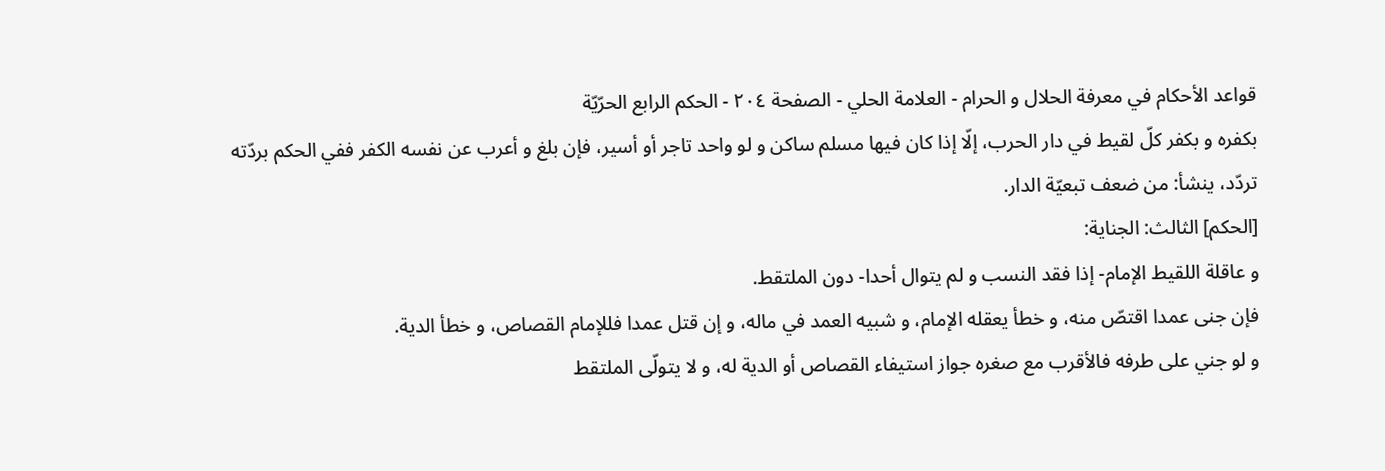قواعد الأحكام في معرفة الحلال و الحرام - العلامة الحلي - الصفحة ٢٠٤ - الحكم الرابع الحرّيّة
بكفره و بكفر كلّ لقيط في دار الحرب، إلّا إذا كان فيها مسلم ساكن و لو واحد تاجر أو أسير، فإن بلغ و أعرب عن نفسه الكفر ففي الحكم بردّته تردّد، ينشأ: من ضعف تبعيّة الدار.
[الحكم] الثالث: الجناية:
و عاقلة اللقيط الإمام- إذا فقد النسب و لم يتوال أحدا- دون الملتقط.
فإن جنى عمدا اقتصّ منه، و خطأ يعقله الإمام، و شبيه العمد في ماله، و إن قتل عمدا فللإمام القصاص، و خطأ الدية.
و لو جني على طرفه فالأقرب مع صغره جواز استيفاء القصاص أو الدية له، و لا يتولّى الملتقط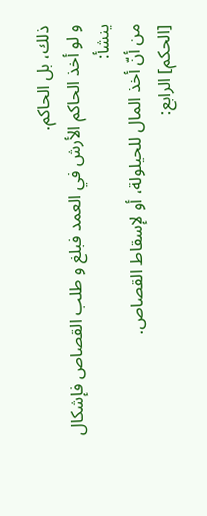ذلك، بل الحاكم.
و لو أخذ الحاكم الأرش في العمد فبلغ و طلب القصاص فإشكال ينشأ:
من أنّ أخذ المال للحيلولة، أو لإسقاط القصاص.
[الحكم] الرابع: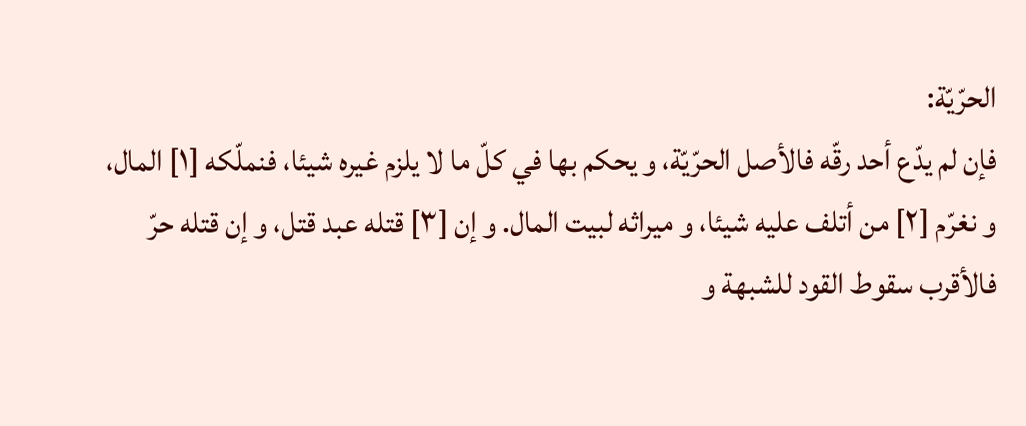الحرّيّة:
فإن لم يدّع أحد رقّه فالأصل الحرّيّة، و يحكم بها في كلّ ما لا يلزم غيره شيئا، فنملّكه [١] المال، و نغرّم [٢] من أتلف عليه شيئا، و ميراثه لبيت المال. و إن [٣] قتله عبد قتل، و إن قتله حرّ فالأقرب سقوط القود للشبهة و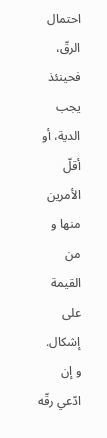احتمال الرقّ، فحينئذ يجب الدية، أو أقلّ الأمرين منها و من القيمة على إشكال.
و إن ادّعي رقّه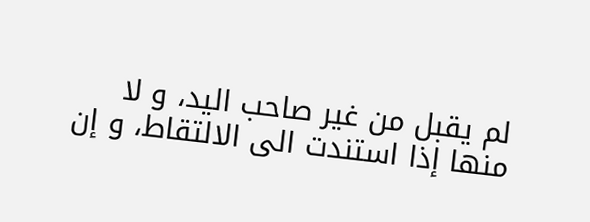لم يقبل من غير صاحب اليد، و لا منها إذا استندت الى الالتقاط، و إن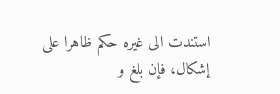استندت الى غيره حكم ظاهرا على إشكال، فإن بلغ و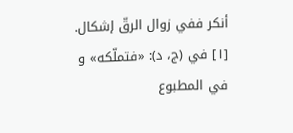أنكر ففي زوال الرقّ إشكال.
[١] في (ج، د): «فتملّكه» و في المطبوع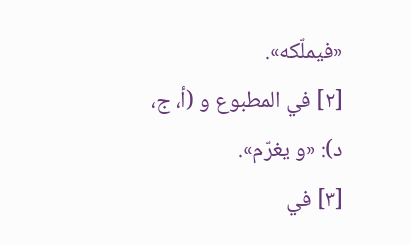«فيملّكه».
[٢] في المطبوع و (أ، ج، د): «و يغرّم».
[٣] في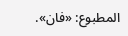المطبوع: «فان».